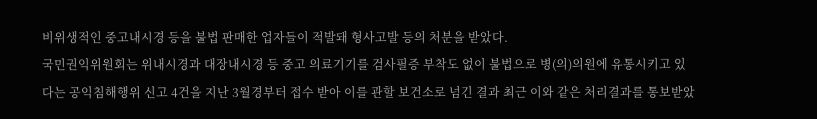비위생적인 중고내시경 등을 불법 판매한 업자들이 적발돼 형사고발 등의 처분을 받았다.
국민권익위원회는 위내시경과 대장내시경 등 중고 의료기기를 검사필증 부착도 없이 불법으로 병(의)의원에 유통시키고 있다는 공익침해행위 신고 4건을 지난 3월경부터 접수 받아 이를 관할 보건소로 넘긴 결과 최근 이와 같은 처리결과를 통보받았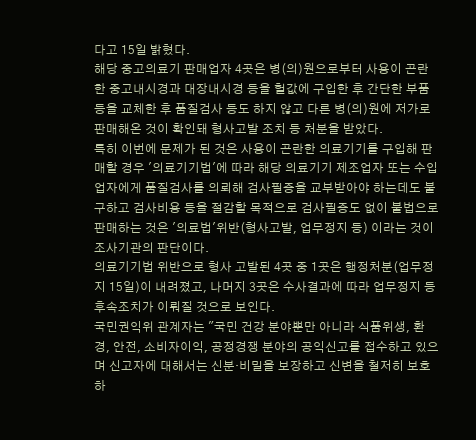다고 15일 밝혔다.
해당 중고의료기 판매업자 4곳은 병(의)원으로부터 사용이 곤란한 중고내시경과 대장내시경 등을 헐값에 구입한 후 간단한 부품 등을 교체한 후 품질검사 등도 하지 않고 다른 병(의)원에 저가로 판매해온 것이 확인돼 형사고발 조치 등 처분을 받았다.
특히 이번에 문제가 된 것은 사용이 곤란한 의료기기를 구입해 판매할 경우 '의료기기법'에 따라 해당 의료기기 제조업자 또는 수입업자에게 품질검사를 의뢰해 검사필증을 교부받아야 하는데도 불구하고 검사비용 등을 절감할 목적으로 검사필증도 없이 불법으로 판매하는 것은 '의료법'위반(형사고발, 업무정지 등) 이라는 것이 조사기관의 판단이다.
의료기기법 위반으로 형사 고발된 4곳 중 1곳은 행정처분(업무정지 15일)이 내려졌고, 나머지 3곳은 수사결과에 따라 업무정지 등 후속조치가 이뤄질 것으로 보인다.
국민권익위 관계자는 "국민 건강 분야뿐만 아니라 식품위생, 환경, 안전, 소비자이익, 공정경쟁 분야의 공익신고를 접수하고 있으며 신고자에 대해서는 신분·비밀을 보장하고 신변을 철저히 보호하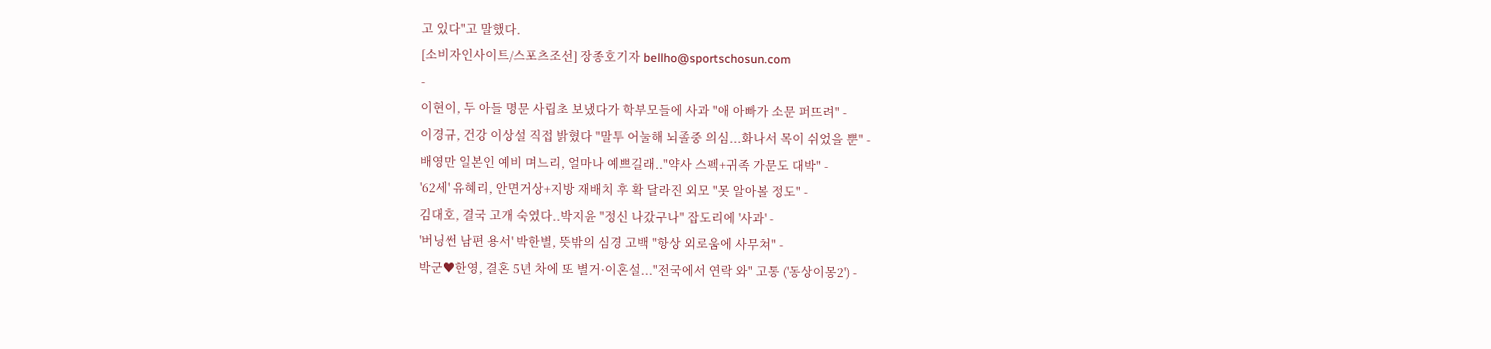고 있다"고 말했다.
[소비자인사이트/스포츠조선] 장종호기자 bellho@sportschosun.com
-
이현이, 두 아들 명문 사립초 보냈다가 학부모들에 사과 "애 아빠가 소문 퍼뜨려" -
이경규, 건강 이상설 직접 밝혔다 "말투 어눌해 뇌졸중 의심...화나서 목이 쉬었을 뿐" -
배영만 일본인 예비 며느리, 얼마나 예쁘길래.."약사 스펙+귀족 가문도 대박" -
'62세' 유혜리, 안면거상+지방 재배치 후 확 달라진 외모 "못 알아볼 정도" -
김대호, 결국 고개 숙였다..박지윤 "정신 나갔구나" 잡도리에 '사과' -
'버닝썬 남편 용서' 박한별, 뜻밖의 심경 고백 "항상 외로움에 사무쳐" -
박군♥한영, 결혼 5년 차에 또 별거·이혼설..."전국에서 연락 와" 고통 ('동상이몽2') -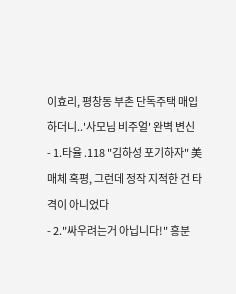이효리, 평창동 부촌 단독주택 매입하더니..'사모님 비주얼' 완벽 변신
- 1.타율 .118 "김하성 포기하자" 美 매체 혹평, 그런데 정작 지적한 건 타격이 아니었다
- 2."싸우려는거 아닙니다!" 흥분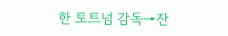한 토트넘 감독→잔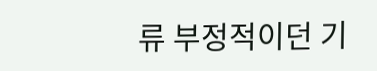류 부정적이던 기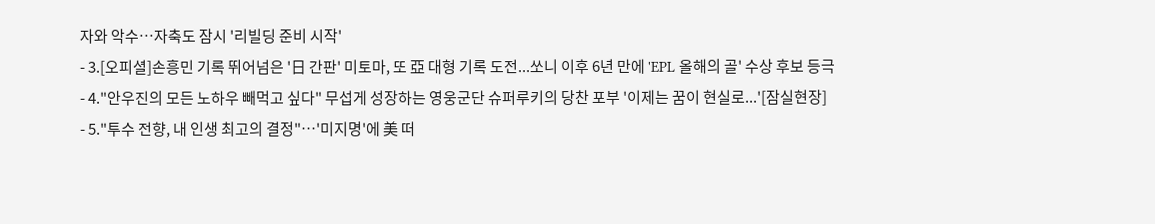자와 악수…자축도 잠시 '리빌딩 준비 시작'
- 3.[오피셜]손흥민 기록 뛰어넘은 '日 간판' 미토마, 또 亞 대형 기록 도전...쏘니 이후 6년 만에 'EPL 올해의 골' 수상 후보 등극
- 4."안우진의 모든 노하우 빼먹고 싶다" 무섭게 성장하는 영웅군단 슈퍼루키의 당찬 포부 '이제는 꿈이 현실로...'[잠실현장]
- 5."투수 전향, 내 인생 최고의 결정"…'미지명'에 美 떠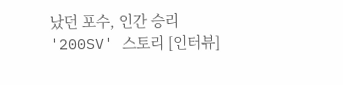났던 포수, 인간 승리 '200SV' 스토리 [인터뷰]